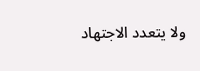ولا يتعدد الاجتهاد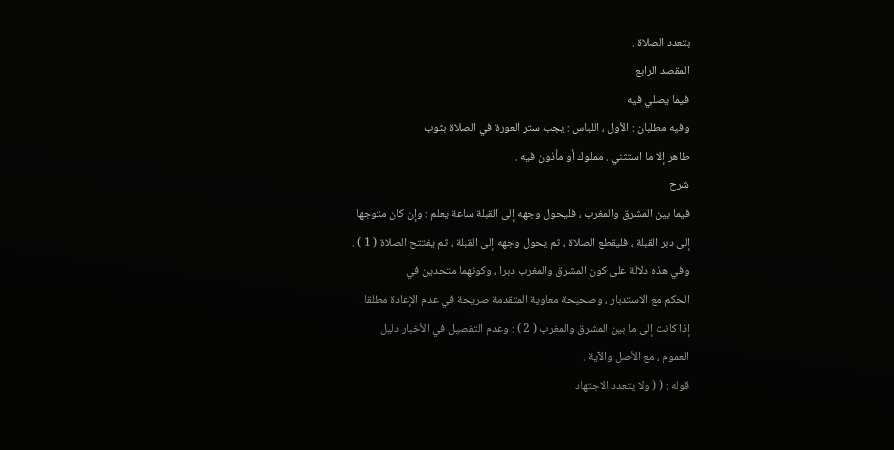بتعدد الصلاة .
المقصد الرابع
فيما يصلي فيه
وفيه مطلبان : الأول ، اللباس : يجب ستر العورة في الصلاة بثوب
طاهر إلا ما استثني . مملوك أو مأذون فيه .
شرح
فيما بين المشرق والمغرب ، فليحول وجهه إلى القبلة ساعة يعلم : وإن كان متوجها
إلى دبر القبلة ، فليقطع الصلاة ، ثم يحول وجهه إلى القبلة ، ثم يفتتح الصلاة ( 1 ) .
وفي هذه دلالة على كون المشرق والمغرب دبرا ، وكونهما متحدين في
الحكم مع الاستدبار ، وصحيحة معاوية المتقدمة صريحة في عدم الإعادة مطلقا
إذا كانت إلى ما بين المشرق والمغرب ( 2 ) : وعدم التفصيل في الأخبار دليل
العموم ، مع الأصل والآية .
قوله : ( ( ولا يتعدد الاجتهاد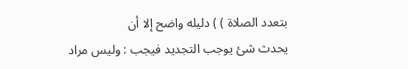بتعدد الصلاة ) ) دليله واضح إلا أن
يحدث شئ يوجب التجديد فيجب : وليس مراد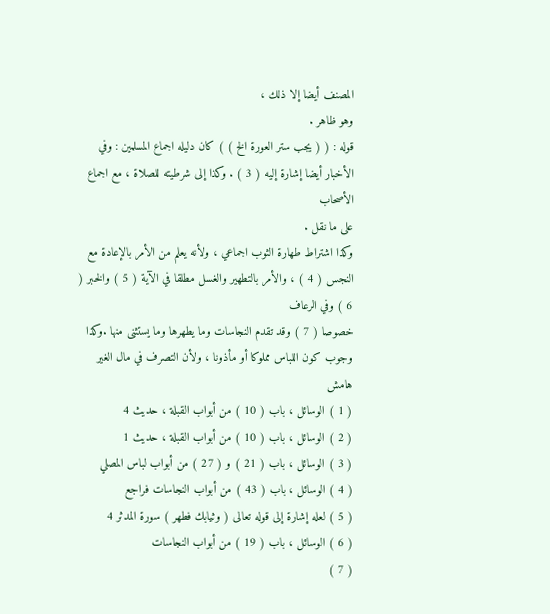المصنف أيضا إلا ذلك ،
وهو ظاهر .
قوله : ( ( يجب ستر العورة الخ ) ) كان دليله اجماع المسلمين : وفي
الأخبار أيضا إشارة إليه ( 3 ) . وكذا إلى شرطيته للصلاة ، مع اجماع الأصحاب
على ما نقل .
وكذا اشتراط طهارة الثوب اجماعي ، ولأنه يعلم من الأمر بالإعادة مع
النجس ( 4 ) ، والأمر بالتطهير والغسل مطلقا في الآية ( 5 ) والخبر ( 6 ) وفي الرعاف
خصوصا ( 7 ) وقد تقدم النجاسات وما يطهرها وما يستثنى منها .وكذا وجوب كون اللباس مملوكا أو مأذونا ، ولأن التصرف في مال الغير
هامش
( 1 ) الوسائل ، باب ( 10 ) من أبواب القبلة ، حديث 4
( 2 ) الوسائل ، باب ( 10 ) من أبواب القبلة ، حديث 1
( 3 ) الوسائل ، باب ( 21 ) و ( 27 ) من أبواب لباس المصلي
( 4 ) الوسائل ، باب ( 43 ) من أبواب النجاسات فراجع
( 5 ) لعله إشارة إلى قوله تعالى ( وثيابك فطهر ) سورة المدثر 4
( 6 ) الوسائل ، باب ( 19 ) من أبواب النجاسات
( 7 )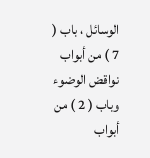الوسائل ، باب ( 7 ) من أبواب نواقض الوضوء وباب ( 2 ) من أبواب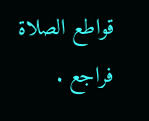قواطع الصلاة فراجع .